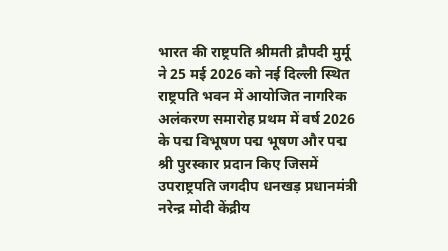भारत की राष्ट्रपति श्रीमती द्रौपदी मुर्मू ने 25 मई 2026 को नई दिल्ली स्थित राष्ट्रपति भवन में आयोजित नागरिक अलंकरण समारोह प्रथम में वर्ष 2026 के पद्म विभूषण पद्म भूषण और पद्म श्री पुरस्कार प्रदान किए जिसमें उपराष्ट्रपति जगदीप धनखड़ प्रधानमंत्री नरेन्द्र मोदी केंद्रीय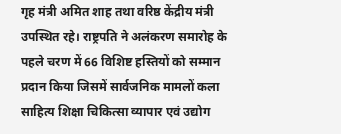गृह मंत्री अमित शाह तथा वरिष्ठ केंद्रीय मंत्री उपस्थित रहे। राष्ट्रपति ने अलंकरण समारोह के पहले चरण में 66 विशिष्ट हस्तियों को सम्मान प्रदान किया जिसमें सार्वजनिक मामलों कला साहित्य शिक्षा चिकित्सा व्यापार एवं उद्योग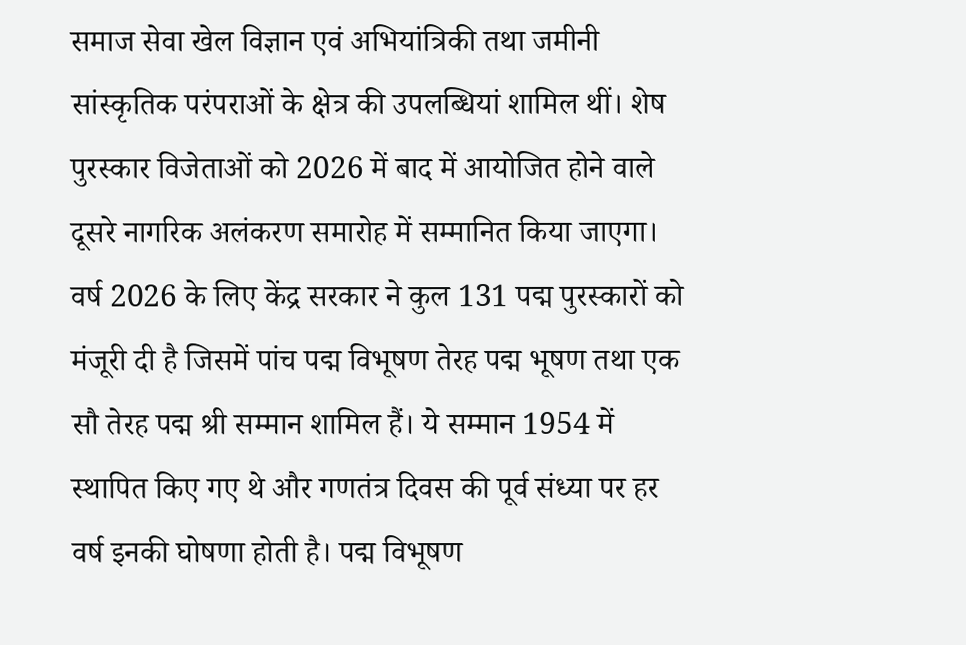समाज सेवा खेल विज्ञान एवं अभियांत्रिकी तथा जमीनी सांस्कृतिक परंपराओं के क्षेत्र की उपलब्धियां शामिल थीं। शेष पुरस्कार विजेताओं को 2026 में बाद में आयोजित होने वाले दूसरे नागरिक अलंकरण समारोह में सम्मानित किया जाएगा। वर्ष 2026 के लिए केंद्र सरकार ने कुल 131 पद्म पुरस्कारों को मंजूरी दी है जिसमें पांच पद्म विभूषण तेरह पद्म भूषण तथा एक सौ तेरह पद्म श्री सम्मान शामिल हैं। ये सम्मान 1954 में स्थापित किए गए थे और गणतंत्र दिवस की पूर्व संध्या पर हर वर्ष इनकी घोषणा होती है। पद्म विभूषण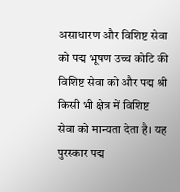असाधारण और विशिष्ट सेवा को पद्म भूषण उच्च कोटि की विशिष्ट सेवा को और पद्म श्री किसी भी क्षेत्र में विशिष्ट सेवा को मान्यता देता है। यह पुरस्कार पद्म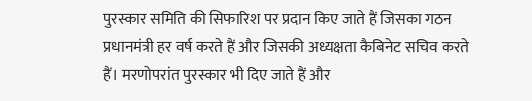पुरस्कार समिति की सिफारिश पर प्रदान किए जाते हैं जिसका गठन प्रधानमंत्री हर वर्ष करते हैं और जिसकी अध्यक्षता कैबिनेट सचिव करते हैं। मरणोपरांत पुरस्कार भी दिए जाते हैं और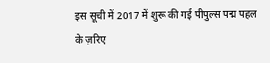इस सूची में 2017 में शुरू की गई पीपुल्स पद्म पहल के ज़रिए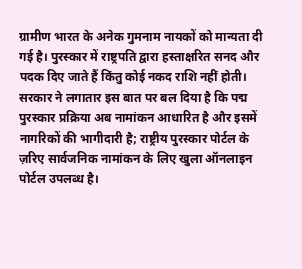ग्रामीण भारत के अनेक गुमनाम नायकों को मान्यता दी गई है। पुरस्कार में राष्ट्रपति द्वारा हस्ताक्षरित सनद और पदक दिए जाते हैं किंतु कोई नकद राशि नहीं होती। सरकार ने लगातार इस बात पर बल दिया है कि पद्म पुरस्कार प्रक्रिया अब नामांकन आधारित है और इसमें नागरिकों की भागीदारी है; राष्ट्रीय पुरस्कार पोर्टल के ज़रिए सार्वजनिक नामांकन के लिए खुला ऑनलाइन पोर्टल उपलब्ध है।